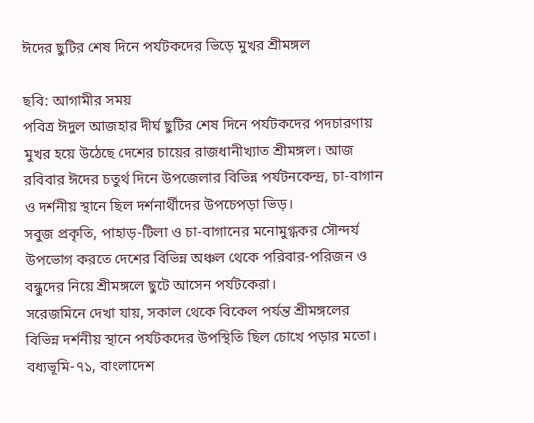ঈদের ছুটির শেষ দিনে পর্যটকদের ভিড়ে মুখর শ্রীমঙ্গল

ছবি: আগামীর সময়
পবিত্র ঈদুল আজহার দীর্ঘ ছুটির শেষ দিনে পর্যটকদের পদচারণায় মুখর হয়ে উঠেছে দেশের চায়ের রাজধানীখ্যাত শ্রীমঙ্গল। আজ রবিবার ঈদের চতুর্থ দিনে উপজেলার বিভিন্ন পর্যটনকেন্দ্র, চা-বাগান ও দর্শনীয় স্থানে ছিল দর্শনার্থীদের উপচেপড়া ভিড়।
সবুজ প্রকৃতি, পাহাড়-টিলা ও চা-বাগানের মনোমুগ্ধকর সৌন্দর্য উপভোগ করতে দেশের বিভিন্ন অঞ্চল থেকে পরিবার-পরিজন ও বন্ধুদের নিয়ে শ্রীমঙ্গলে ছুটে আসেন পর্যটকেরা।
সরেজমিনে দেখা যায়, সকাল থেকে বিকেল পর্যন্ত শ্রীমঙ্গলের বিভিন্ন দর্শনীয় স্থানে পর্যটকদের উপস্থিতি ছিল চোখে পড়ার মতো। বধ্যভূমি-৭১, বাংলাদেশ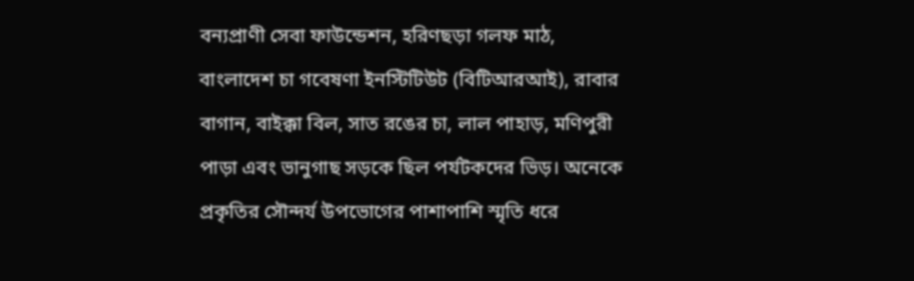বন্যপ্রাণী সেবা ফাউন্ডেশন, হরিণছড়া গলফ মাঠ, বাংলাদেশ চা গবেষণা ইনস্টিটিউট (বিটিআরআই), রাবার বাগান, বাইক্কা বিল, সাত রঙের চা, লাল পাহাড়, মণিপুরী পাড়া এবং ভানুগাছ সড়কে ছিল পর্যটকদের ভিড়। অনেকে প্রকৃতির সৌন্দর্য উপভোগের পাশাপাশি স্মৃতি ধরে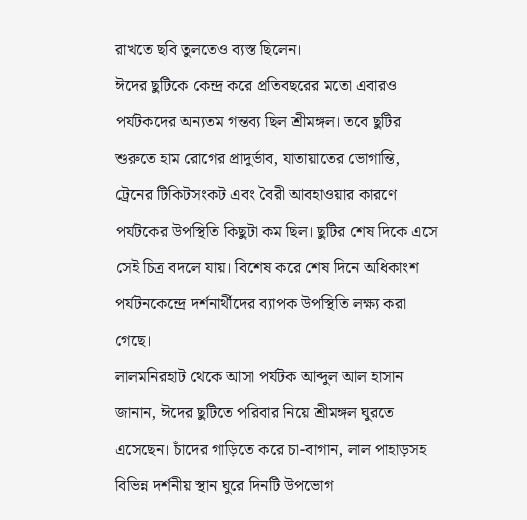রাখতে ছবি তুলতেও ব্যস্ত ছিলেন।
ঈদের ছুটিকে কেন্দ্র করে প্রতিবছরের মতো এবারও পর্যটকদের অন্যতম গন্তব্য ছিল শ্রীমঙ্গল। তবে ছুটির শুরুতে হাম রোগের প্রাদুর্ভাব, যাতায়াতের ভোগান্তি, ট্রেনের টিকিটসংকট এবং বৈরী আবহাওয়ার কারণে পর্যটকের উপস্থিতি কিছুটা কম ছিল। ছুটির শেষ দিকে এসে সেই চিত্র বদলে যায়। বিশেষ করে শেষ দিনে অধিকাংশ পর্যটনকেন্দ্রে দর্শনার্থীদের ব্যাপক উপস্থিতি লক্ষ্য করা গেছে।
লালমনিরহাট থেকে আসা পর্যটক আব্দুল আল হাসান জানান, ঈদের ছুটিতে পরিবার নিয়ে শ্রীমঙ্গল ঘুরতে এসেছেন। চাঁদের গাড়িতে করে চা-বাগান, লাল পাহাড়সহ বিভিন্ন দর্শনীয় স্থান ঘুরে দিনটি উপভোগ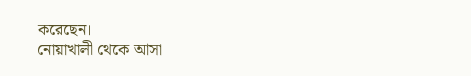করেছেন।
নোয়াখালী থেকে আসা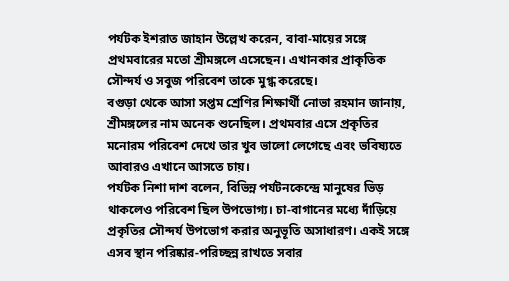পর্যটক ইশরাত জাহান উল্লেখ করেন, বাবা-মায়ের সঙ্গে প্রথমবারের মতো শ্রীমঙ্গলে এসেছেন। এখানকার প্রাকৃতিক সৌন্দর্য ও সবুজ পরিবেশ তাকে মুগ্ধ করেছে।
বগুড়া থেকে আসা সপ্তম শ্রেণির শিক্ষার্থী নোভা রহমান জানায়, শ্রীমঙ্গলের নাম অনেক শুনেছিল। প্রথমবার এসে প্রকৃতির মনোরম পরিবেশ দেখে তার খুব ভালো লেগেছে এবং ভবিষ্যতে আবারও এখানে আসতে চায়।
পর্যটক নিশা দাশ বলেন, বিভিন্ন পর্যটনকেন্দ্রে মানুষের ভিড় থাকলেও পরিবেশ ছিল উপভোগ্য। চা-বাগানের মধ্যে দাঁড়িয়ে প্রকৃতির সৌন্দর্য উপভোগ করার অনুভূতি অসাধারণ। একই সঙ্গে এসব স্থান পরিষ্কার-পরিচ্ছন্ন রাখতে সবার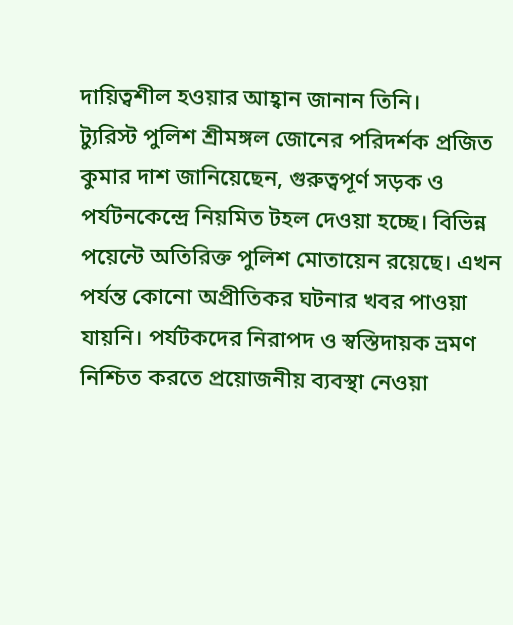দায়িত্বশীল হওয়ার আহ্বান জানান তিনি।
ট্যুরিস্ট পুলিশ শ্রীমঙ্গল জোনের পরিদর্শক প্রজিত কুমার দাশ জানিয়েছেন, গুরুত্বপূর্ণ সড়ক ও পর্যটনকেন্দ্রে নিয়মিত টহল দেওয়া হচ্ছে। বিভিন্ন পয়েন্টে অতিরিক্ত পুলিশ মোতায়েন রয়েছে। এখন পর্যন্ত কোনো অপ্রীতিকর ঘটনার খবর পাওয়া যায়নি। পর্যটকদের নিরাপদ ও স্বস্তিদায়ক ভ্রমণ নিশ্চিত করতে প্রয়োজনীয় ব্যবস্থা নেওয়া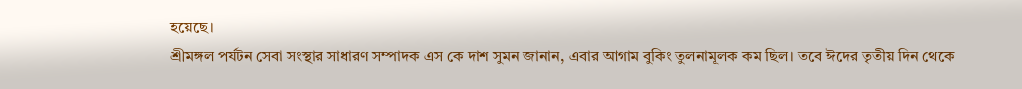হয়েছে।
শ্রীমঙ্গল পর্যটন সেবা সংস্থার সাধারণ সম্পাদক এস কে দাশ সুমন জানান, এবার আগাম বুকিং তুলনামূলক কম ছিল। তবে ঈদের তৃতীয় দিন থেকে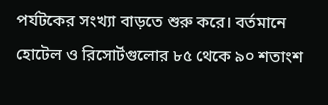পর্যটকের সংখ্যা বাড়তে শুরু করে। বর্তমানে হোটেল ও রিসোর্টগুলোর ৮৫ থেকে ৯০ শতাংশ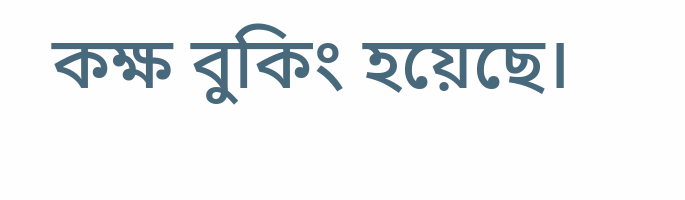কক্ষ বুকিং হয়েছে।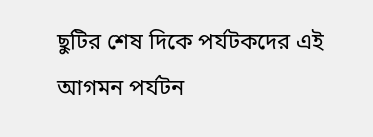ছুটির শেষ দিকে পর্যটকদের এই আগমন পর্যটন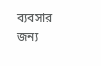ব্যবসার জন্য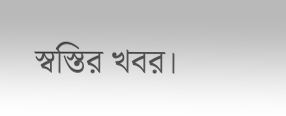স্বস্তির খবর।